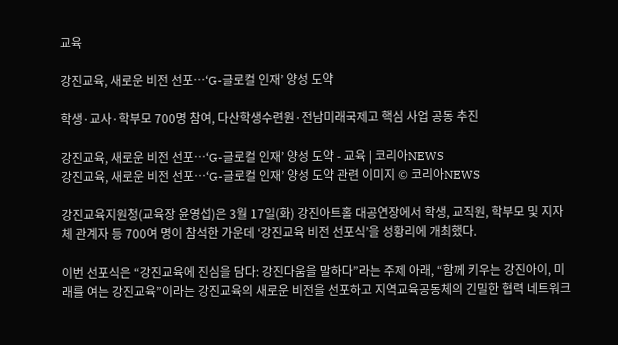교육

강진교육, 새로운 비전 선포…‘G-글로컬 인재’ 양성 도약

학생·교사·학부모 700명 참여, 다산학생수련원·전남미래국제고 핵심 사업 공동 추진

강진교육, 새로운 비전 선포…‘G-글로컬 인재’ 양성 도약 - 교육 | 코리아NEWS
강진교육, 새로운 비전 선포…‘G-글로컬 인재’ 양성 도약 관련 이미지 © 코리아NEWS

강진교육지원청(교육장 윤영섭)은 3월 17일(화) 강진아트홀 대공연장에서 학생, 교직원, 학부모 및 지자체 관계자 등 700여 명이 참석한 가운데 ‘강진교육 비전 선포식’을 성황리에 개최했다.

이번 선포식은 “강진교육에 진심을 담다: 강진다움을 말하다”라는 주제 아래, “함께 키우는 강진아이, 미래를 여는 강진교육”이라는 강진교육의 새로운 비전을 선포하고 지역교육공동체의 긴밀한 협력 네트워크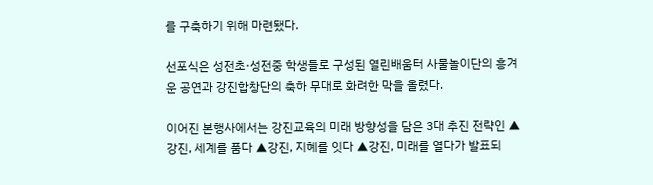를 구축하기 위해 마련됐다.

선포식은 성전초·성전중 학생들로 구성된 열린배움터 사물놀이단의 흥겨운 공연과 강진합창단의 축하 무대로 화려한 막을 올렸다.

이어진 본행사에서는 강진교육의 미래 방향성을 담은 3대 추진 전략인 ▲강진, 세계를 품다 ▲강진, 지혜를 잇다 ▲강진, 미래를 열다가 발표되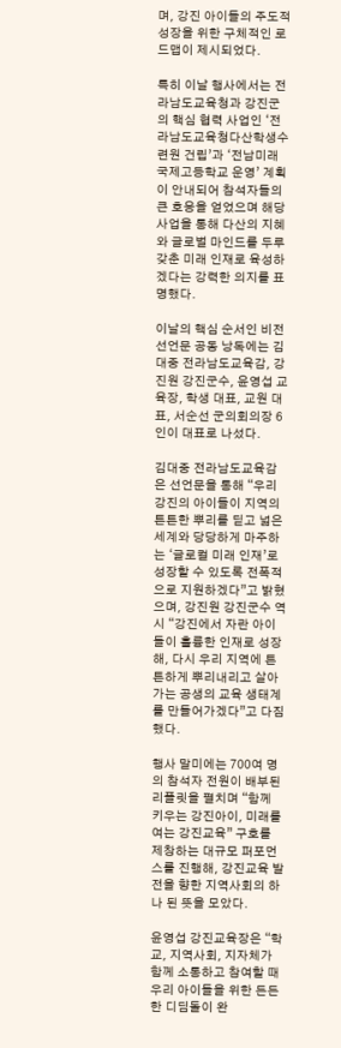며, 강진 아이들의 주도적 성장을 위한 구체적인 로드맵이 제시되었다.

특히 이날 행사에서는 전라남도교육청과 강진군의 핵심 협력 사업인 ‘전라남도교육청다산학생수련원 건립’과 ‘전남미래국제고등학교 운영’ 계획이 안내되어 참석자들의 큰 호응을 얻었으며 해당 사업을 통해 다산의 지혜와 글로벌 마인드를 두루 갖춘 미래 인재로 육성하겠다는 강력한 의지를 표명했다.

이날의 핵심 순서인 비전 선언문 공동 낭독에는 김대중 전라남도교육감, 강진원 강진군수, 윤영섭 교육장, 학생 대표, 교원 대표, 서순선 군의회의장 6인이 대표로 나섰다.

김대중 전라남도교육감은 선언문을 통해 “우리 강진의 아이들이 지역의 튼튼한 뿌리를 딛고 넓은 세계와 당당하게 마주하는 ‘글로컬 미래 인재’로 성장할 수 있도록 전폭적으로 지원하겠다”고 밝혔으며, 강진원 강진군수 역시 “강진에서 자란 아이들이 훌륭한 인재로 성장해, 다시 우리 지역에 튼튼하게 뿌리내리고 살아가는 공생의 교육 생태계를 만들어가겠다”고 다짐했다.

행사 말미에는 700여 명의 참석자 전원이 배부된 리플릿을 펼치며 “함께 키우는 강진아이, 미래를 여는 강진교육” 구호를 제창하는 대규모 퍼포먼스를 진행해, 강진교육 발전을 향한 지역사회의 하나 된 뜻을 모았다.

윤영섭 강진교육장은 “학교, 지역사회, 지자체가 함께 소통하고 참여할 때 우리 아이들을 위한 든든한 디딤돌이 완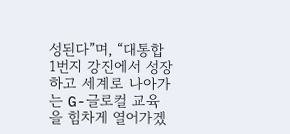성된다”며, “대통합 1번지 강진에서 성장하고 세계로 나아가는 G-글로컬 교육을 힘차게 열어가겠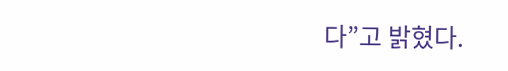다”고 밝혔다.